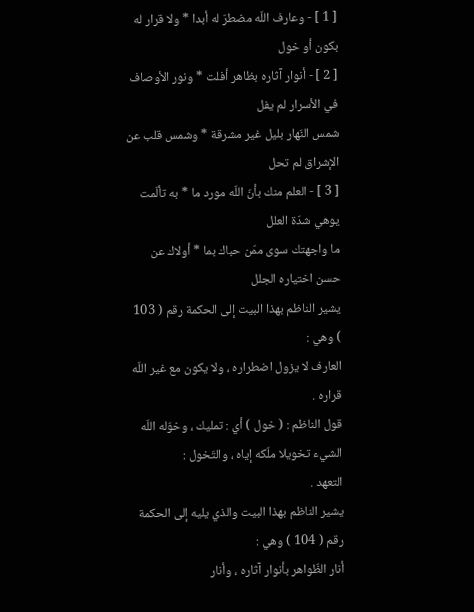[ 1 ] - وعارف اللّه مضطرّ له أبدا * ولا قرار له بكون أو خول
[ 2 ] - أنوار آثاره بظاهر أفلت * ونور الأوصاف في الأسرار لم يفل
شمس النّهار بليل غير مشرقة * وشمس قلب عن الإشراق لم تحل
[ 3 ] - العلم منك بأنّ اللّه مورد ما * به تألّمت يوهي شدّة العلل
ما واجهتك سوى ممّن حباك بما * أولاك عن حسن اختياره الجلل
يشير الناظم بهذا البيت إلى الحكمة رقم ( 103 ) وهي :
العارف لا يزول اضطراره ، ولا يكون مع غير اللّه قراره .
قول الناظم : ( خول ) أي : تمليك ، وخوّله اللّه الشيء تخويلا ملّكه إياه ، والتّخول :
التعهد .
يشير الناظم بهذا البيت والذي يليه إلى الحكمة رقم ( 104 ) وهي :
أنار الظّواهر بأنوار آثاره ، وأنار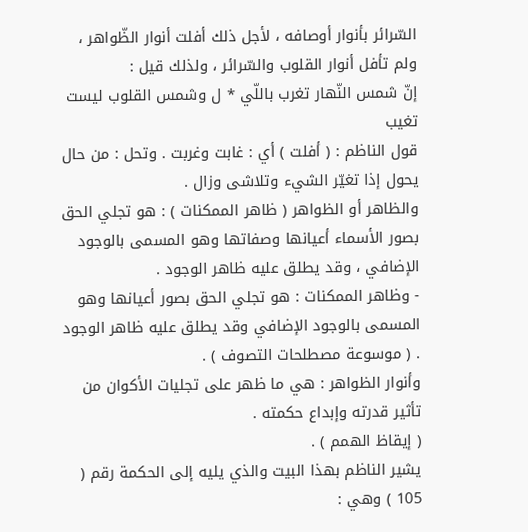السّرائر بأنوار أوصافه ، لأجل ذلك أفلت أنوار الظّواهر ، ولم تأفل أنوار القلوب والسّرائر ، ولذلك قيل :
إنّ شمس النّهار تغرب باللّي * ل وشمس القلوب ليست تغيب
قول الناظم : ( أفلت ) أي : غابت وغربت . وتحل : من حال يحول إذا تغيّر الشيء وتلاشى وزال .
والظاهر أو الظواهر ( ظاهر الممكنات ) : هو تجلي الحق بصور الأسماء أعيانها وصفاتها وهو المسمى بالوجود الإضافي ، وقد يطلق عليه ظاهر الوجود .
- وظاهر الممكنات : هو تجلي الحق بصور أعيانها وهو المسمى بالوجود الإضافي وقد يطلق عليه ظاهر الوجود . ( موسوعة مصطلحات التصوف ) .
وأنوار الظواهر : هي ما ظهر على تجليات الأكوان من تأثير قدرته وإبداع حكمته .
( إيقاظ الهمم ) .
يشير الناظم بهذا البيت والذي يليه إلى الحكمة رقم ( 105 ) وهي :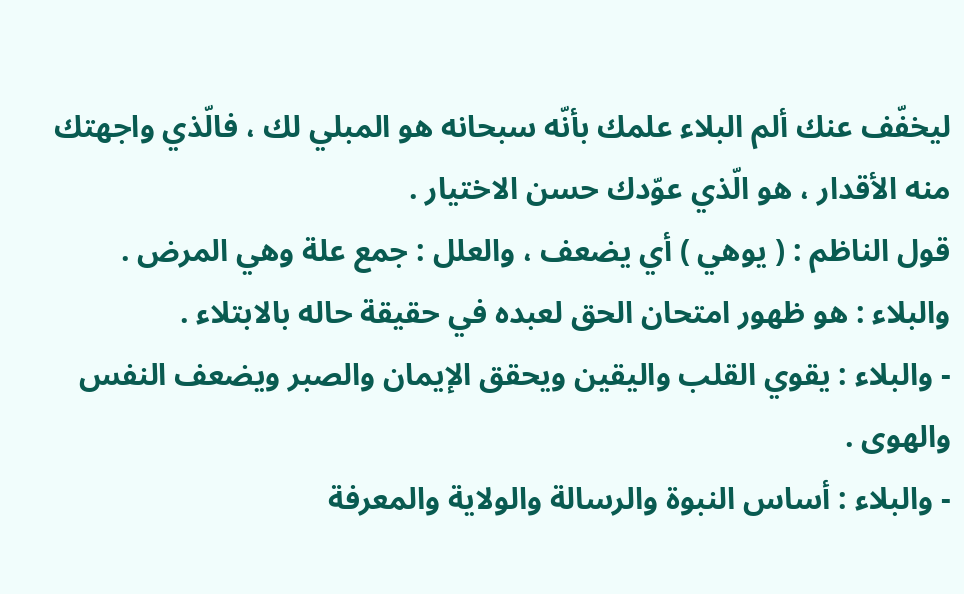ليخفّف عنك ألم البلاء علمك بأنّه سبحانه هو المبلي لك ، فالّذي واجهتك منه الأقدار ، هو الّذي عوّدك حسن الاختيار .
قول الناظم : ( يوهي ) أي يضعف ، والعلل : جمع علة وهي المرض .
والبلاء : هو ظهور امتحان الحق لعبده في حقيقة حاله بالابتلاء .
- والبلاء : يقوي القلب واليقين ويحقق الإيمان والصبر ويضعف النفس والهوى .
- والبلاء : أساس النبوة والرسالة والولاية والمعرفة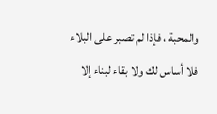والمحبة ، فإذا لم تصبر على البلاء فلا أساس لك ولا بقاء لبناء إلا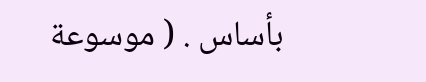بأساس . ( موسوعة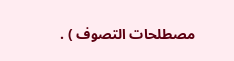مصطلحات التصوف ) .